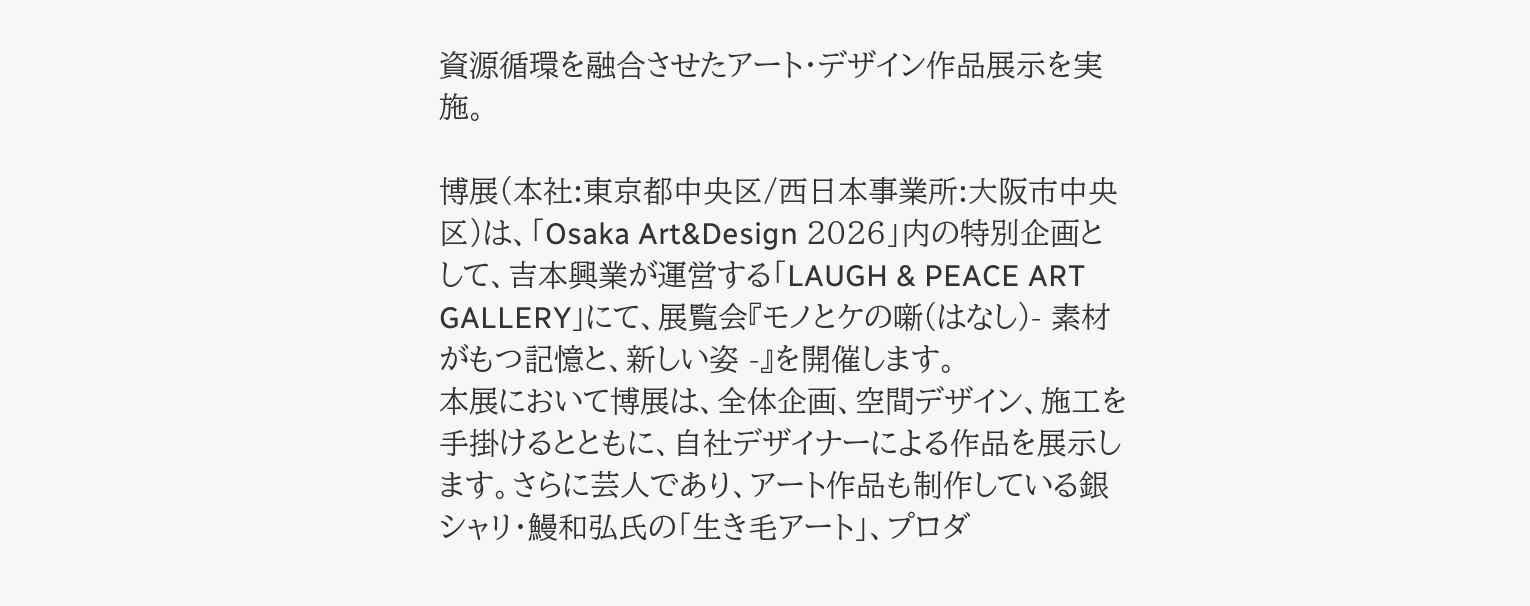資源循環を融合させたアート・デザイン作品展示を実施。

博展(本社:東京都中央区/西日本事業所:大阪市中央区)は、「Osaka Art&Design 2026」内の特別企画として、吉本興業が運営する「LAUGH & PEACE ART GALLERY」にて、展覧会『モノとケの噺(はなし)- 素材がもつ記憶と、新しい姿 -』を開催します。
本展において博展は、全体企画、空間デザイン、施工を手掛けるとともに、自社デザイナーによる作品を展示します。さらに芸人であり、アート作品も制作している銀シャリ・鰻和弘氏の「生き毛アート」、プロダ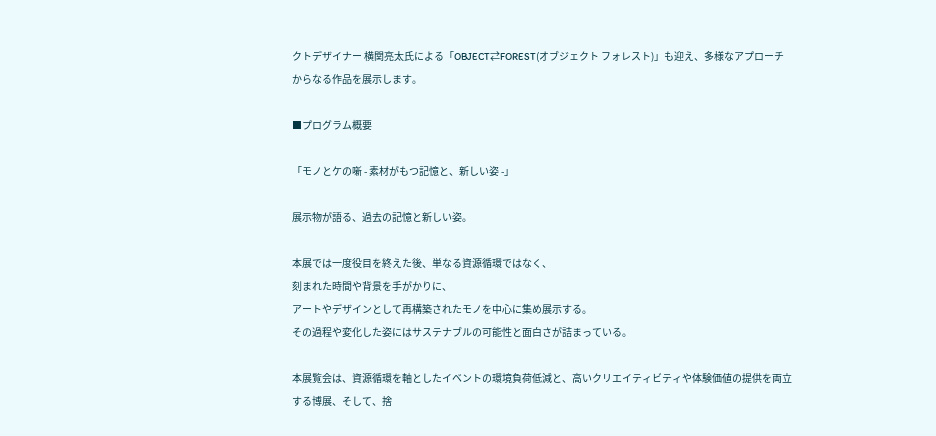クトデザイナー 横関亮太氏による「OBJECT⇄FOREST(オブジェクト フォレスト)」も迎え、多様なアプローチからなる作品を展示します。

■プログラム概要

「モノとケの噺 - 素材がもつ記憶と、新しい姿 -」

展示物が語る、過去の記憶と新しい姿。

本展では一度役目を終えた後、単なる資源循環ではなく、
刻まれた時間や背景を手がかりに、
アートやデザインとして再構築されたモノを中心に集め展示する。
その過程や変化した姿にはサステナブルの可能性と面白さが詰まっている。

本展覧会は、資源循環を軸としたイベントの環境負荷低減と、高いクリエイティビティや体験価値の提供を両立する博展、そして、捨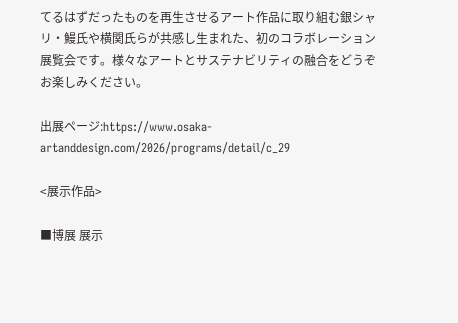てるはずだったものを再生させるアート作品に取り組む銀シャリ・鰻氏や横関氏らが共感し生まれた、初のコラボレーション展覧会です。様々なアートとサステナビリティの融合をどうぞお楽しみください。

出展ページ:https://www.osaka-artanddesign.com/2026/programs/detail/c_29

<展示作品>

■博展 展示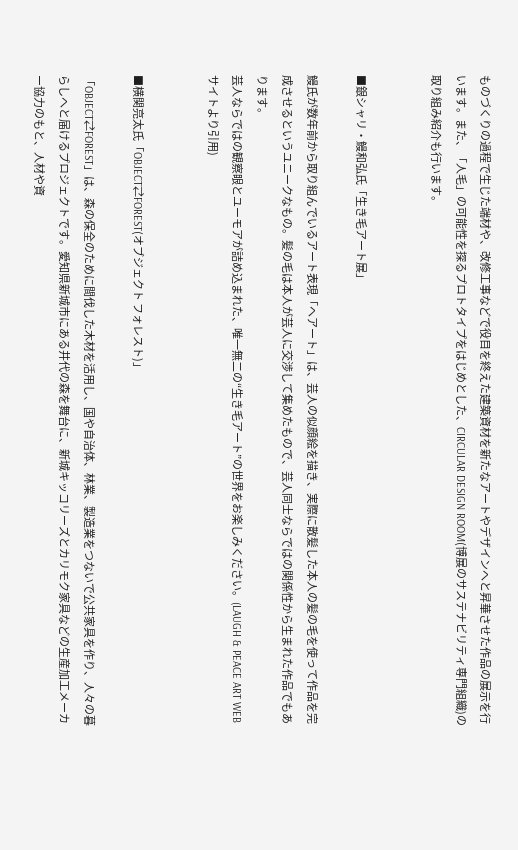ものづくりの過程で生じた端材や、改修工事などで役目を終えた建築資材を新たなアートやデザインへと昇華させた作品の展示を行います。また、「人毛」の可能性を探るプロトタイプをはじめとした、CIRCULAR DESIGN ROOM(博展のサステナビリティ専門組織)の取り組み紹介も行います。


■銀シャリ・鰻和弘氏「生き毛アート展」

鰻氏が数年前から取り組んでいるアート表現「ヘアート」は、芸人の似顔絵を描き、実際に散髪した本人の髪の毛を使って作品を完成させるというユニークなもの。髪の毛は本人が芸人に交渉して集めたもので、芸人同士ならではの関係性から生まれた作品でもあります。
芸人ならではの観察眼とユーモアが詰め込まれた、唯一無二の“生き毛アート”の世界をお楽しみください。(LAUGH & PEACE ART WEBサイトより引用)


■横関亮太氏「OBJECT⇄FOREST(オブジェクト フォレスト)」

「OBJECT⇄FOREST」は、森の保全のために間伐した木材を活用し、国や自治体、林業、製造業をつないで公共家具を作り、人々の暮らしへと届けるプロジェクトです。愛知県新城市にある井代の森を舞台に、新城キッコリーズとカリモク家具などの生産加工メーカー協力のもと、人材や資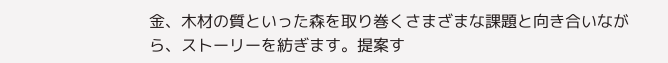金、木材の質といった森を取り巻くさまざまな課題と向き合いながら、ストーリーを紡ぎます。提案す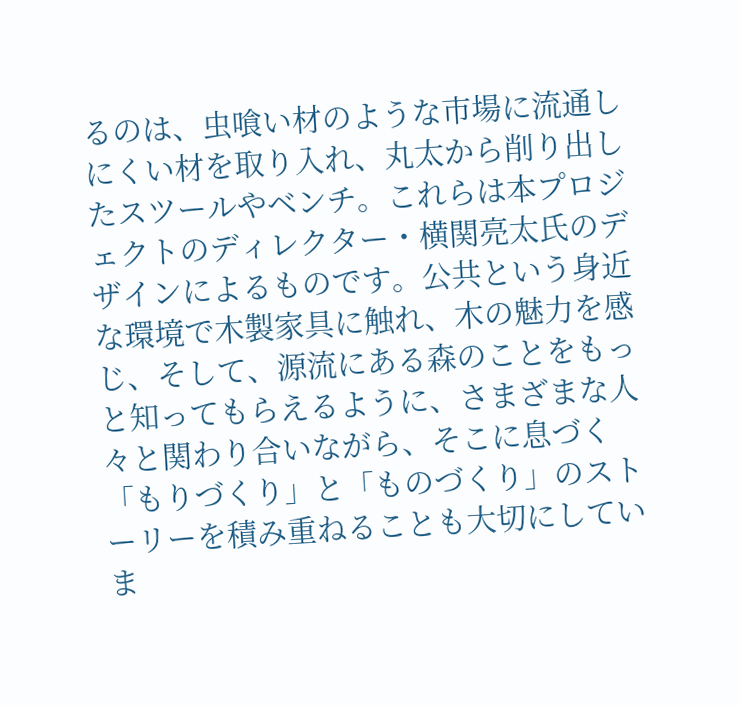るのは、虫喰い材のような市場に流通しにくい材を取り入れ、丸太から削り出したスツールやベンチ。これらは本プロジェクトのディレクター・横関亮太氏のデザインによるものです。公共という身近な環境で木製家具に触れ、木の魅力を感じ、そして、源流にある森のことをもっと知ってもらえるように、さまざまな人々と関わり合いながら、そこに息づく「もりづくり」と「ものづくり」のストーリーを積み重ねることも大切にしていま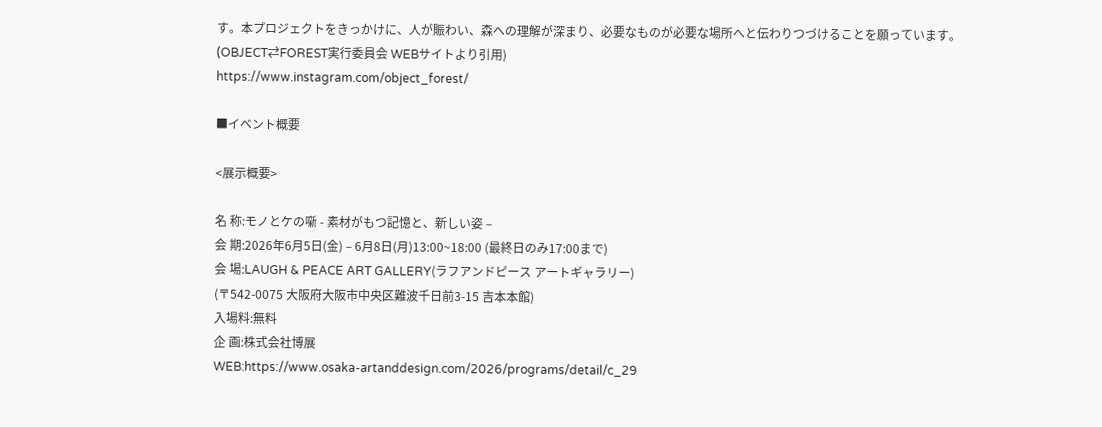す。本プロジェクトをきっかけに、人が賑わい、森への理解が深まり、必要なものが必要な場所へと伝わりつづけることを願っています。(OBJECT⇄FOREST実行委員会 WEBサイトより引用)
https://www.instagram.com/object_forest/

■イベント概要

<展示概要>

名 称:モノとケの噺 - 素材がもつ記憶と、新しい姿 –
会 期:2026年6月5日(金) – 6月8日(月)13:00~18:00 (最終日のみ17:00まで)
会 場:LAUGH & PEACE ART GALLERY(ラフアンドピース アートギャラリー)
(〒542-0075 大阪府大阪市中央区難波千日前3-15 吉本本館)
入場料:無料
企 画:株式会社博展
WEB:https://www.osaka-artanddesign.com/2026/programs/detail/c_29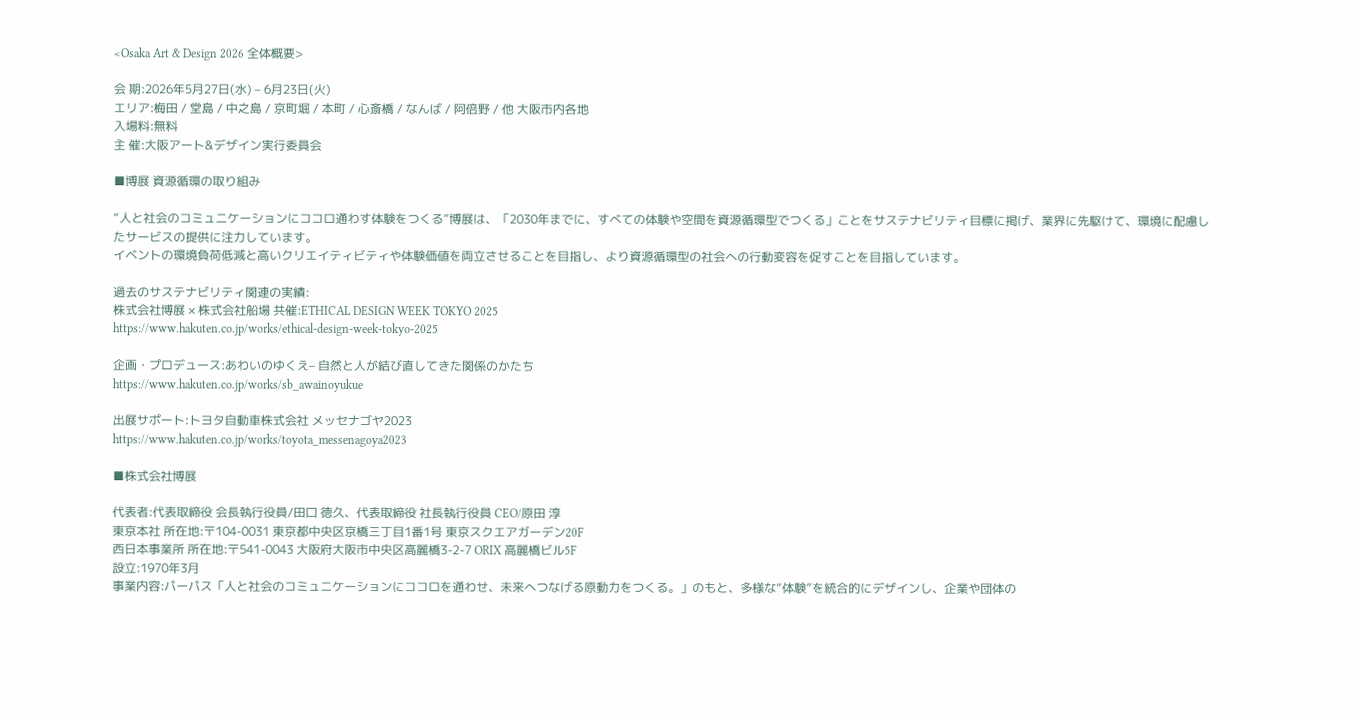<Osaka Art & Design 2026 全体概要>

会 期:2026年5月27日(水) – 6月23日(火)
エリア:梅田 / 堂島 / 中之島 / 京町堀 / 本町 / 心斎橋 / なんば / 阿倍野 / 他 大阪市内各地
入場料:無料
主 催:大阪アート&デザイン実行委員会

■博展 資源循環の取り組み

“人と社会のコミュニケーションにココロ通わす体験をつくる”博展は、「2030年までに、すべての体験や空間を資源循環型でつくる」ことをサステナビリティ目標に掲げ、業界に先駆けて、環境に配慮したサービスの提供に注力しています。
イベントの環境負荷低減と高いクリエイティビティや体験価値を両立させることを目指し、より資源循環型の社会への行動変容を促すことを目指しています。

過去のサステナビリティ関連の実績:
株式会社博展 × 株式会社船場 共催:ETHICAL DESIGN WEEK TOKYO 2025
https://www.hakuten.co.jp/works/ethical-design-week-tokyo-2025

企画・プロデュース:あわいのゆくえ– 自然と人が結び直してきた関係のかたち
https://www.hakuten.co.jp/works/sb_awainoyukue

出展サポート:トヨタ自動車株式会社 メッセナゴヤ2023
https://www.hakuten.co.jp/works/toyota_messenagoya2023

■株式会社博展

代表者:代表取締役 会長執行役員/田口 徳久、代表取締役 社長執行役員 CEO/原田 淳
東京本社 所在地:〒104-0031 東京都中央区京橋三丁目1番1号 東京スクエアガーデン20F
西日本事業所 所在地:〒541-0043 大阪府大阪市中央区高麗橋3-2-7 ORIX 高麗橋ビル5F
設立:1970年3月
事業内容:パーパス「人と社会のコミュニケーションにココロを通わせ、未来へつなげる原動力をつくる。」のもと、多様な“体験”を統合的にデザインし、企業や団体の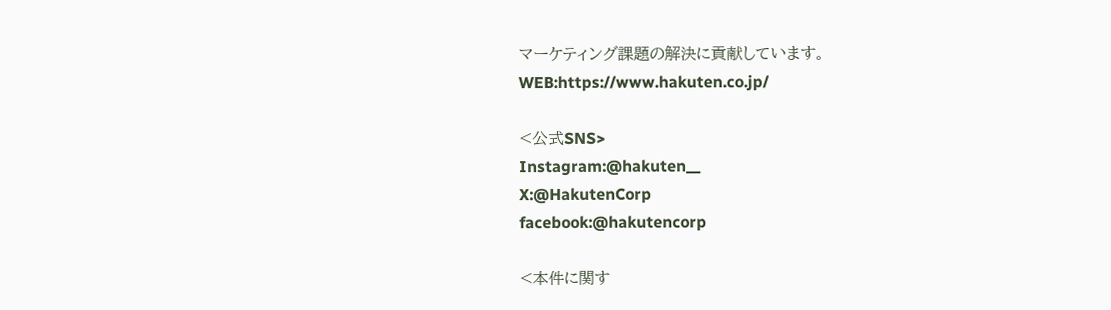マーケティング課題の解決に貢献しています。
WEB:https://www.hakuten.co.jp/

<公式SNS>
Instagram:@hakuten__
X:@HakutenCorp
facebook:@hakutencorp

<本件に関す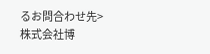るお問合わせ先>
株式会社博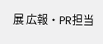展 広報・PR担当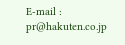E-mail : pr@hakuten.co.jp